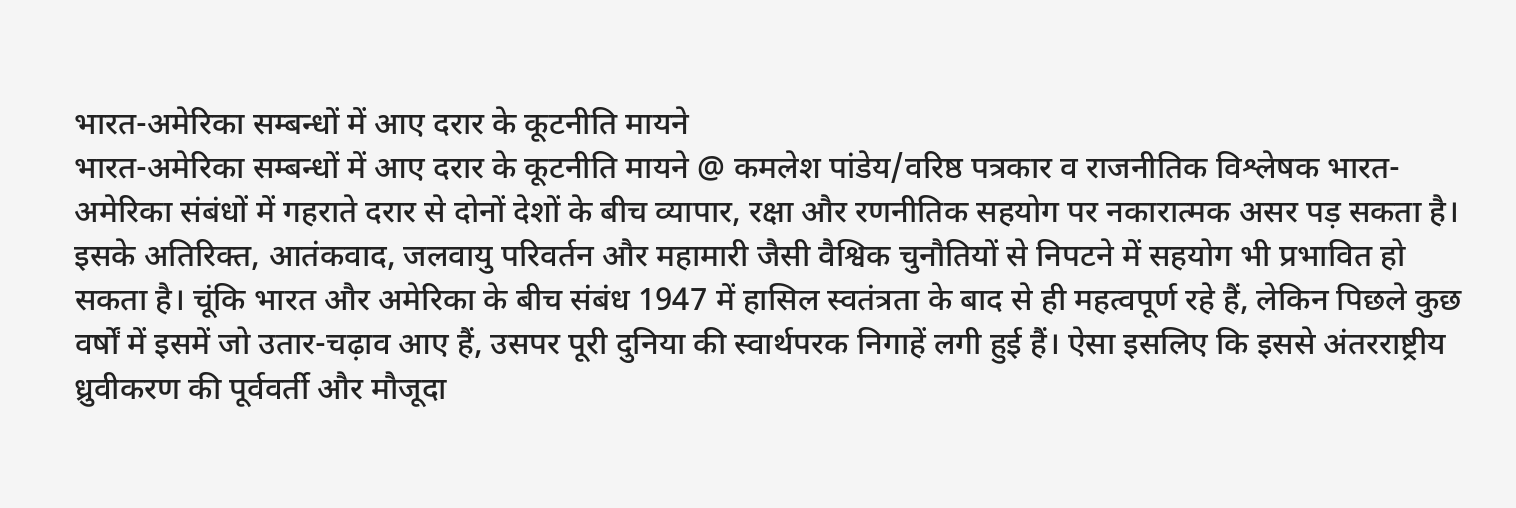भारत-अमेरिका सम्बन्धों में आए दरार के कूटनीति मायने
भारत-अमेरिका सम्बन्धों में आए दरार के कूटनीति मायने @ कमलेश पांडेय/वरिष्ठ पत्रकार व राजनीतिक विश्लेषक भारत-अमेरिका संबंधों में गहराते दरार से दोनों देशों के बीच व्यापार, रक्षा और रणनीतिक सहयोग पर नकारात्मक असर पड़ सकता है। इसके अतिरिक्त, आतंकवाद, जलवायु परिवर्तन और महामारी जैसी वैश्विक चुनौतियों से निपटने में सहयोग भी प्रभावित हो सकता है। चूंकि भारत और अमेरिका के बीच संबंध 1947 में हासिल स्वतंत्रता के बाद से ही महत्वपूर्ण रहे हैं, लेकिन पिछले कुछ वर्षों में इसमें जो उतार-चढ़ाव आए हैं, उसपर पूरी दुनिया की स्वार्थपरक निगाहें लगी हुई हैं। ऐसा इसलिए कि इससे अंतरराष्ट्रीय ध्रुवीकरण की पूर्ववर्ती और मौजूदा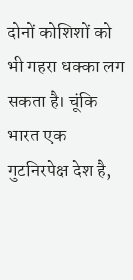दोनों कोशिशों को भी गहरा धक्का लग सकता है। चूंकि भारत एक गुटनिरपेक्ष देश है,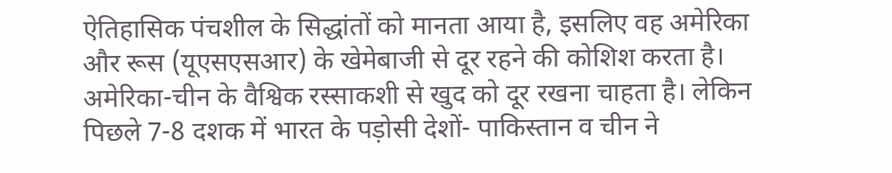ऐतिहासिक पंचशील के सिद्धांतों को मानता आया है, इसलिए वह अमेरिका और रूस (यूएसएसआर) के खेमेबाजी से दूर रहने की कोशिश करता है। अमेरिका-चीन के वैश्विक रस्साकशी से खुद को दूर रखना चाहता है। लेकिन पिछले 7-8 दशक में भारत के पड़ोसी देशों- पाकिस्तान व चीन ने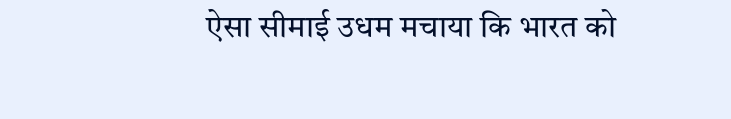ऐसा सीमाई उधम मचाया कि भारत को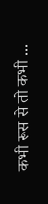कभी रूस से तो कभी ...